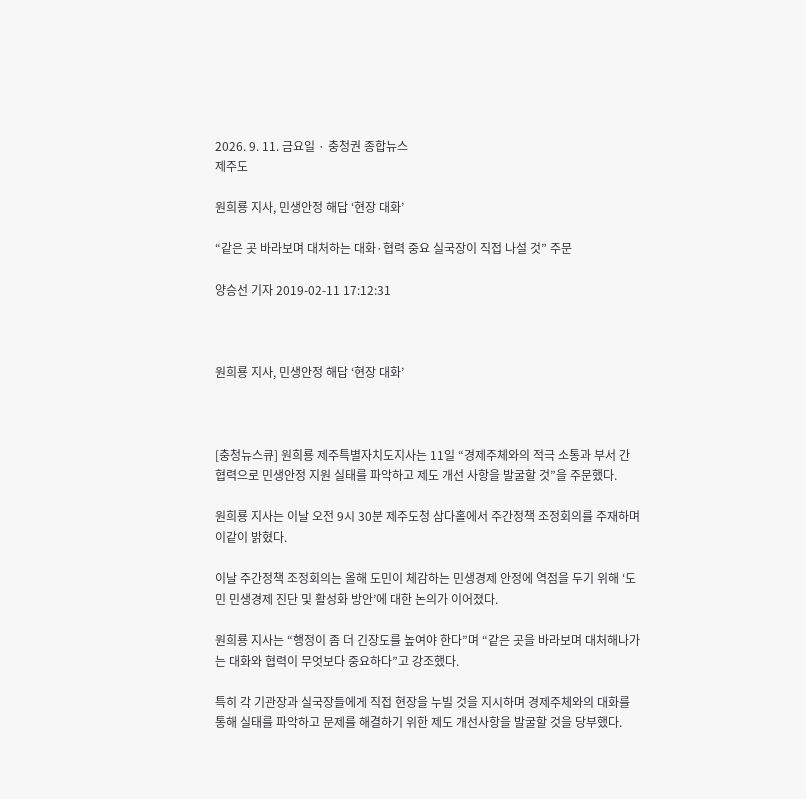2026. 9. 11. 금요일 · 충청권 종합뉴스
제주도

원희룡 지사, 민생안정 해답 ‘현장 대화’

“같은 곳 바라보며 대처하는 대화·협력 중요 실국장이 직접 나설 것” 주문

양승선 기자 2019-02-11 17:12:31



원희룡 지사, 민생안정 해답 ‘현장 대화’



[충청뉴스큐] 원희룡 제주특별자치도지사는 11일 “경제주체와의 적극 소통과 부서 간 협력으로 민생안정 지원 실태를 파악하고 제도 개선 사항을 발굴할 것”을 주문했다.

원희룡 지사는 이날 오전 9시 30분 제주도청 삼다홀에서 주간정책 조정회의를 주재하며 이같이 밝혔다.

이날 주간정책 조정회의는 올해 도민이 체감하는 민생경제 안정에 역점을 두기 위해 ‘도민 민생경제 진단 및 활성화 방안’에 대한 논의가 이어졌다.

원희룡 지사는 “행정이 좀 더 긴장도를 높여야 한다”며 “같은 곳을 바라보며 대처해나가는 대화와 협력이 무엇보다 중요하다”고 강조했다.

특히 각 기관장과 실국장들에게 직접 현장을 누빌 것을 지시하며 경제주체와의 대화를 통해 실태를 파악하고 문제를 해결하기 위한 제도 개선사항을 발굴할 것을 당부했다.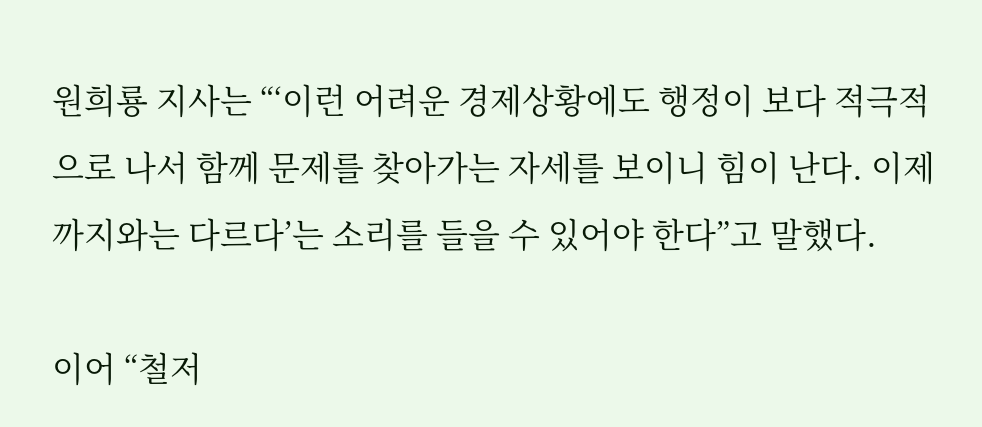원희룡 지사는 “‘이런 어려운 경제상황에도 행정이 보다 적극적으로 나서 함께 문제를 찾아가는 자세를 보이니 힘이 난다. 이제까지와는 다르다’는 소리를 들을 수 있어야 한다”고 말했다.

이어 “철저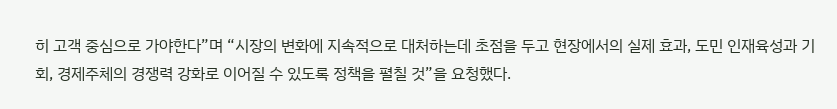히 고객 중심으로 가야한다”며 “시장의 변화에 지속적으로 대처하는데 초점을 두고 현장에서의 실제 효과, 도민 인재육성과 기회, 경제주체의 경쟁력 강화로 이어질 수 있도록 정책을 펼칠 것”을 요청했다.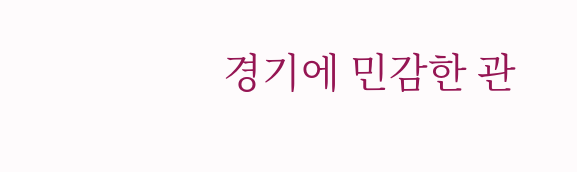경기에 민감한 관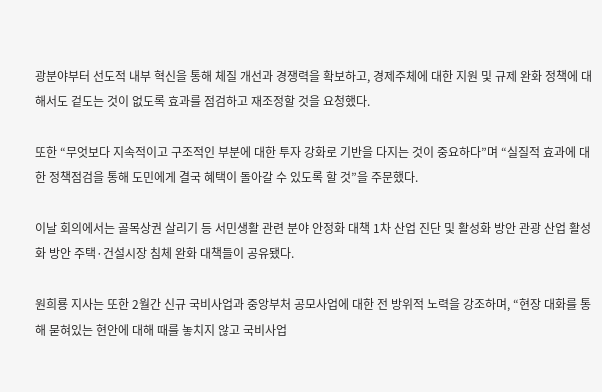광분야부터 선도적 내부 혁신을 통해 체질 개선과 경쟁력을 확보하고, 경제주체에 대한 지원 및 규제 완화 정책에 대해서도 겉도는 것이 없도록 효과를 점검하고 재조정할 것을 요청했다.

또한 “무엇보다 지속적이고 구조적인 부분에 대한 투자 강화로 기반을 다지는 것이 중요하다”며 “실질적 효과에 대한 정책점검을 통해 도민에게 결국 혜택이 돌아갈 수 있도록 할 것”을 주문했다.

이날 회의에서는 골목상권 살리기 등 서민생활 관련 분야 안정화 대책 1차 산업 진단 및 활성화 방안 관광 산업 활성화 방안 주택·건설시장 침체 완화 대책들이 공유됐다.

원희룡 지사는 또한 2월간 신규 국비사업과 중앙부처 공모사업에 대한 전 방위적 노력을 강조하며, “현장 대화를 통해 묻혀있는 현안에 대해 때를 놓치지 않고 국비사업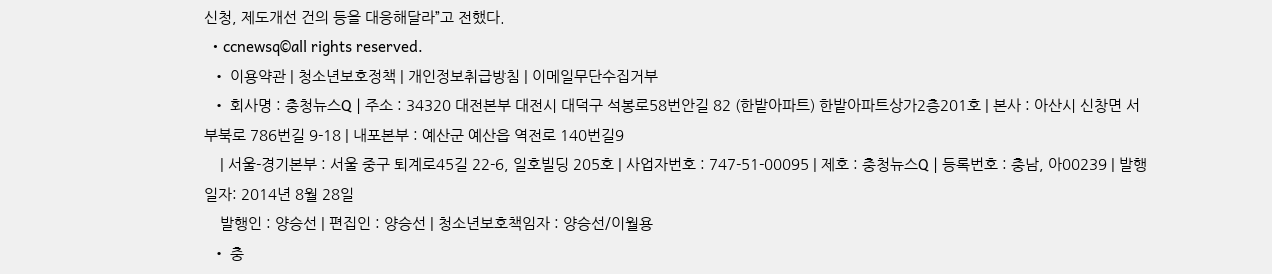신청, 제도개선 건의 등을 대응해달라”고 전했다.
  • ccnewsq©all rights reserved.
  • 이용약관 | 청소년보호정책 | 개인정보취급방침 | 이메일무단수집거부
  • 회사명 : 충청뉴스Q | 주소 : 34320 대전본부 대전시 대덕구 석봉로58번안길 82 (한밭아파트) 한밭아파트상가2층201호 | 본사 : 아산시 신창면 서부북로 786번길 9-18 | 내포본부 : 예산군 예산읍 역전로 140번길9
    | 서울-경기본부 : 서울 중구 퇴계로45길 22-6, 일호빌딩 205호 | 사업자번호 : 747-51-00095 | 제호 : 충청뉴스Q | 등록번호 : 충남, 아00239 | 발행일자: 2014년 8월 28일
    발행인 : 양승선 | 편집인 : 양승선 | 청소년보호책임자 : 양승선/이월용
  • 충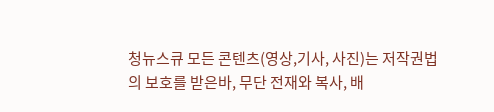청뉴스큐 모든 콘텐츠(영상,기사, 사진)는 저작권법의 보호를 받은바, 무단 전재와 복사, 배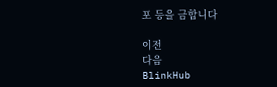포 등을 금합니다

이전
다음
BlinkHub